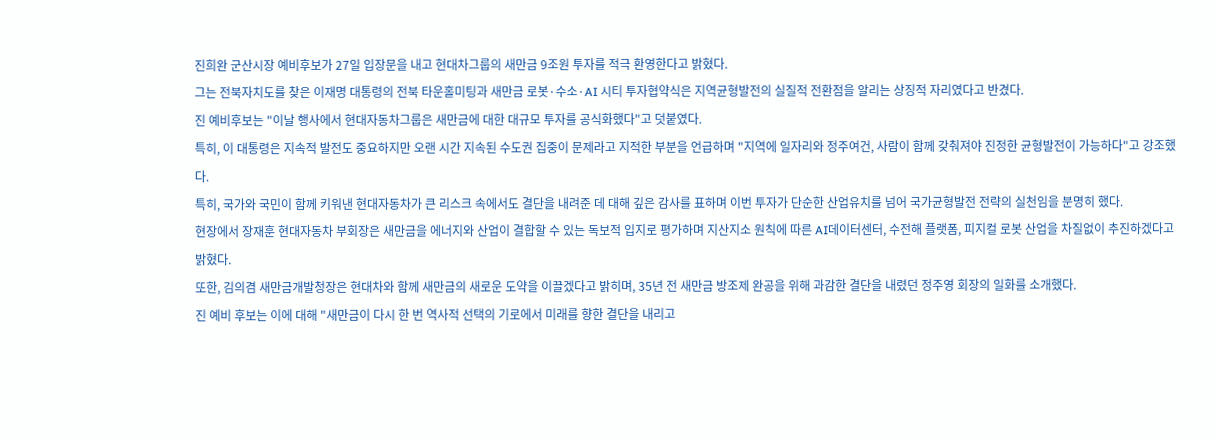진희완 군산시장 예비후보가 27일 입장문을 내고 현대차그룹의 새만금 9조원 투자를 적극 환영한다고 밝혔다.
그는 전북자치도를 찾은 이재명 대통령의 전북 타운홀미팅과 새만금 로봇·수소·AI 시티 투자협약식은 지역균형발전의 실질적 전환점을 알리는 상징적 자리였다고 반겼다.
진 예비후보는 "이날 행사에서 현대자동차그룹은 새만금에 대한 대규모 투자를 공식화했다"고 덧붙였다.
특히, 이 대통령은 지속적 발전도 중요하지만 오랜 시간 지속된 수도권 집중이 문제라고 지적한 부분을 언급하며 "지역에 일자리와 정주여건, 사람이 함께 갖춰져야 진정한 균형발전이 가능하다"고 강조했다.
특히, 국가와 국민이 함께 키워낸 현대자동차가 큰 리스크 속에서도 결단을 내려준 데 대해 깊은 감사를 표하며 이번 투자가 단순한 산업유치를 넘어 국가균형발전 전략의 실천임을 분명히 했다.
현장에서 장재훈 현대자동차 부회장은 새만금을 에너지와 산업이 결합할 수 있는 독보적 입지로 평가하며 지산지소 원칙에 따른 AI데이터센터, 수전해 플랫폼, 피지컬 로봇 산업을 차질없이 추진하겠다고 밝혔다.
또한, 김의겸 새만금개발청장은 현대차와 함께 새만금의 새로운 도약을 이끌겠다고 밝히며, 35년 전 새만금 방조제 완공을 위해 과감한 결단을 내렸던 정주영 회장의 일화를 소개했다.
진 예비 후보는 이에 대해 "새만금이 다시 한 번 역사적 선택의 기로에서 미래를 향한 결단을 내리고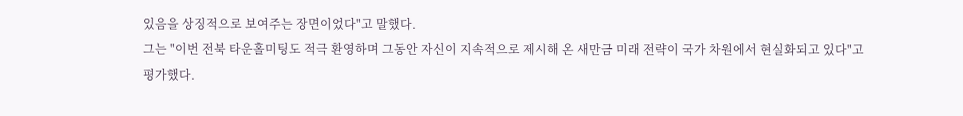있음을 상징적으로 보여주는 장면이었다"고 말했다.
그는 "이번 전북 타운홀미팅도 적극 환영하며 그동안 자신이 지속적으로 제시해 온 새만금 미래 전략이 국가 차원에서 현실화되고 있다"고 평가했다.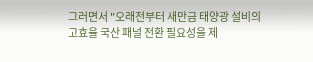그러면서 "오래전부터 새만금 태양광 설비의 고효율 국산 패널 전환 필요성을 제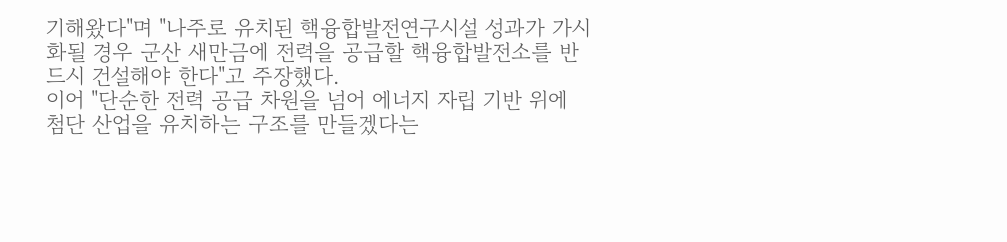기해왔다"며 "나주로 유치된 핵융합발전연구시설 성과가 가시화될 경우 군산 새만금에 전력을 공급할 핵융합발전소를 반드시 건설해야 한다"고 주장했다.
이어 "단순한 전력 공급 차원을 넘어 에너지 자립 기반 위에 첨단 산업을 유치하는 구조를 만들겠다는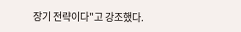장기 전략이다"고 강조했다.